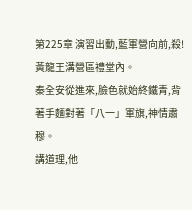第225章 演習出動,藍軍營向前,殺!
黃龍王溝營區禮堂內。
秦全安從進來,臉色就始終鐵青,背著手麵對著「八一」軍旗,神情肅穆。
講道理,他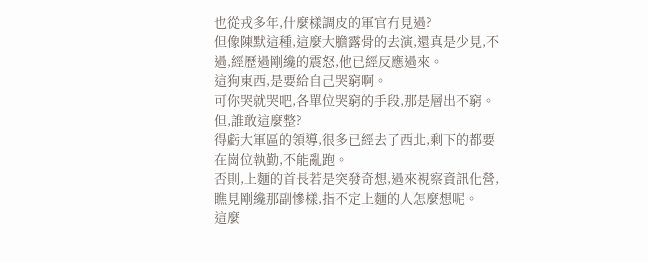也從戎多年,什麼樣調皮的軍官冇見過?
但像陳默這種,這麼大膽露骨的去演,還真是少見,不過,經歷過剛纔的震怒,他已經反應過來。
這狗東西,是要給自己哭窮啊。
可你哭就哭吧,各單位哭窮的手段,那是層出不窮。
但,誰敢這麼整?
得虧大軍區的領導,很多已經去了西北,剩下的都要在崗位執勤,不能亂跑。
否則,上麵的首長若是突發奇想,過來視察資訊化營,瞧見剛纔那副慘樣,指不定上麵的人怎麼想呢。
這麼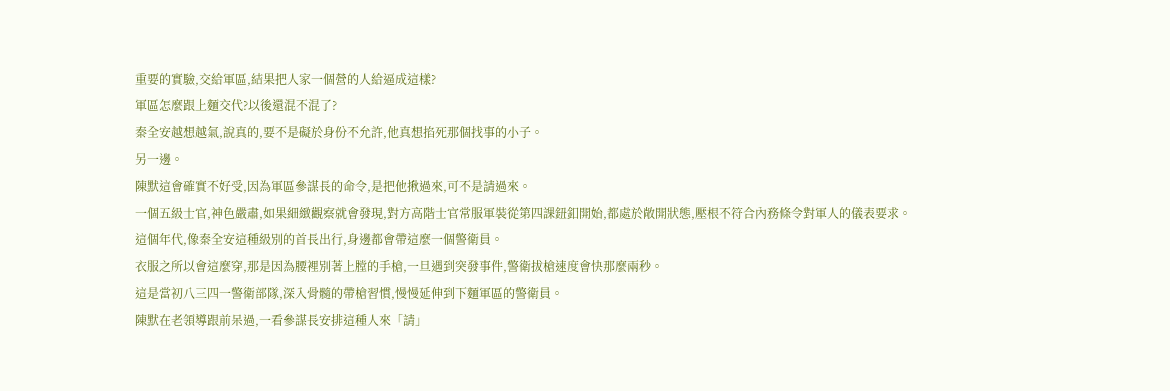重要的實驗,交給軍區,結果把人家一個營的人給逼成這樣?
軍區怎麼跟上麵交代?以後還混不混了?
秦全安越想越氣,說真的,要不是礙於身份不允許,他真想掐死那個找事的小子。
另一邊。
陳默這會確實不好受,因為軍區參謀長的命令,是把他揪過來,可不是請過來。
一個五級士官,神色嚴肅,如果細緻觀察就會發現,對方高階士官常服軍裝從第四課鈕釦開始,都處於敞開狀態,壓根不符合內務條令對軍人的儀表要求。
這個年代,像秦全安這種級別的首長出行,身邊都會帶這麼一個警衛員。
衣服之所以會這麼穿,那是因為腰裡別著上膛的手槍,一旦遇到突發事件,警衛拔槍速度會快那麼兩秒。
這是當初八三四一警衛部隊,深入骨髓的帶槍習慣,慢慢延伸到下麵軍區的警衛員。
陳默在老領導跟前呆過,一看參謀長安排這種人來「請」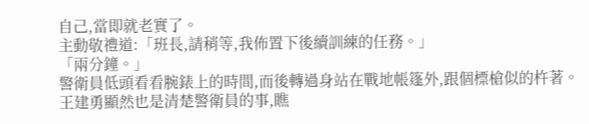自己,當即就老實了。
主動敬禮道:「班長,請稍等,我佈置下後續訓練的任務。」
「兩分鐘。」
警衛員低頭看看腕錶上的時間,而後轉過身站在戰地帳篷外,跟個標槍似的杵著。
王建勇顯然也是清楚警衛員的事,瞧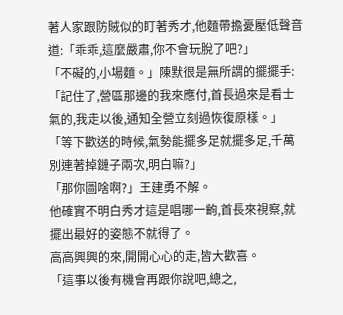著人家跟防賊似的盯著秀才,他麵帶擔憂壓低聲音道:「乖乖,這麼嚴肅,你不會玩脫了吧?」
「不礙的,小場麵。」陳默很是無所謂的擺擺手:「記住了,營區那邊的我來應付,首長過來是看士氣的,我走以後,通知全營立刻過恢復原樣。」
「等下歡送的時候,氣勢能擺多足就擺多足,千萬別連著掉鏈子兩次,明白嘛?」
「那你圖啥啊?」王建勇不解。
他確實不明白秀才這是唱哪一齣,首長來視察,就擺出最好的姿態不就得了。
高高興興的來,開開心心的走,皆大歡喜。
「這事以後有機會再跟你說吧,總之,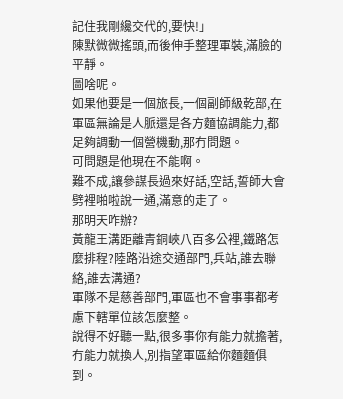記住我剛纔交代的,要快!」
陳默微微搖頭,而後伸手整理軍裝,滿臉的平靜。
圖啥呢。
如果他要是一個旅長,一個副師級乾部,在軍區無論是人脈還是各方麵協調能力,都足夠調動一個營機動,那冇問題。
可問題是他現在不能啊。
難不成,讓參謀長過來好話,空話,誓師大會劈裡啪啦說一通,滿意的走了。
那明天咋辦?
黃龍王溝距離青銅峽八百多公裡,鐵路怎麼排程?陸路沿途交通部門,兵站,誰去聯絡,誰去溝通?
軍隊不是慈善部門,軍區也不會事事都考慮下轄單位該怎麼整。
說得不好聽一點,很多事你有能力就擔著,冇能力就換人,別指望軍區給你麵麵俱到。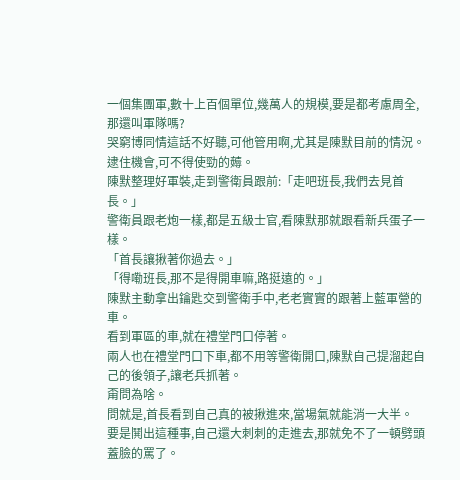一個集團軍,數十上百個單位,幾萬人的規模,要是都考慮周全,那還叫軍隊嗎?
哭窮博同情這話不好聽,可他管用啊,尤其是陳默目前的情況。
逮住機會,可不得使勁的薅。
陳默整理好軍裝,走到警衛員跟前:「走吧班長,我們去見首長。」
警衛員跟老炮一樣,都是五級士官,看陳默那就跟看新兵蛋子一樣。
「首長讓揪著你過去。」
「得嘞班長,那不是得開車嘛,路挺遠的。」
陳默主動拿出鑰匙交到警衛手中,老老實實的跟著上藍軍營的車。
看到軍區的車,就在禮堂門口停著。
兩人也在禮堂門口下車,都不用等警衛開口,陳默自己提溜起自己的後領子,讓老兵抓著。
甭問為啥。
問就是,首長看到自己真的被揪進來,當場氣就能消一大半。
要是鬨出這種事,自己還大刺刺的走進去,那就免不了一頓劈頭蓋臉的罵了。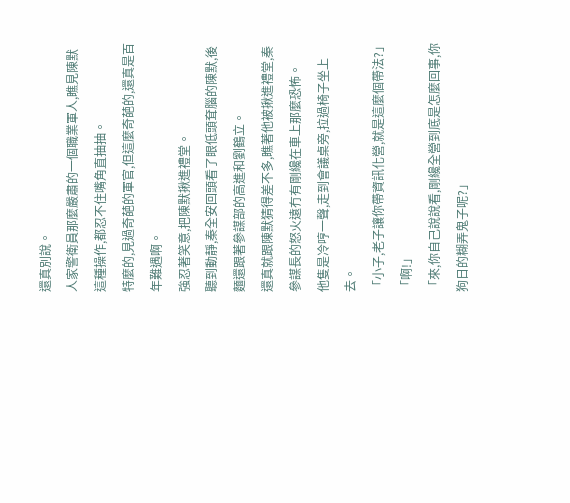還真別說。
人家警衛員那麼嚴肅的一個職業軍人,瞧見陳默這種操作,都忍不住嘴角直抽抽。
特麼的,見過奇葩的軍官,但這麼奇葩的,還真是百年難遇啊。
強忍著笑意,把陳默揪進禮堂。
聽到動靜,秦全安回頭看了眼低頭耷腦的陳默,後麵還跟著參謀部的高進和劉鶴立。
還真就跟陳默猜得差不多,瞧著他被揪進禮堂,秦參謀長的怒火遠冇有剛纔在車上那麼恐怖。
他隻是冷哼一聲,走到會議桌旁,拉過椅子坐上去。
「小子,老子讓你帶資訊化營,就是這麼個帶法?」
「啊!」
「來,你自己說說看,剛纔全營到底是怎麼回事,你狗日的糊弄鬼子呢?」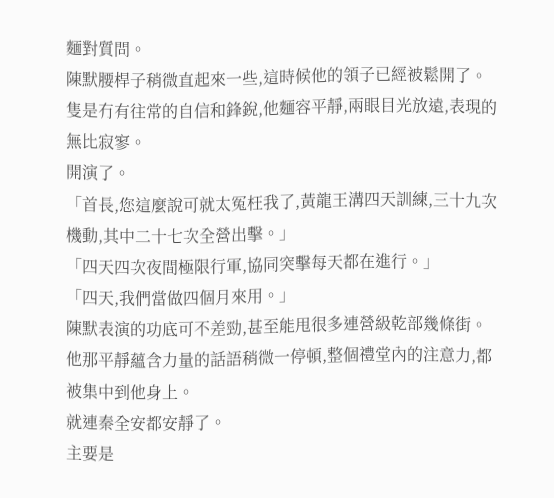麵對質問。
陳默腰桿子稍微直起來一些,這時候他的領子已經被鬆開了。
隻是冇有往常的自信和鋒銳,他麵容平靜,兩眼目光放遠,表現的無比寂寥。
開演了。
「首長,您這麼說可就太冤枉我了,黃龍王溝四天訓練,三十九次機動,其中二十七次全營出擊。」
「四天四次夜間極限行軍,協同突擊每天都在進行。」
「四天,我們當做四個月來用。」
陳默表演的功底可不差勁,甚至能甩很多連營級乾部幾條街。
他那平靜蘊含力量的話語稍微一停頓,整個禮堂內的注意力,都被集中到他身上。
就連秦全安都安靜了。
主要是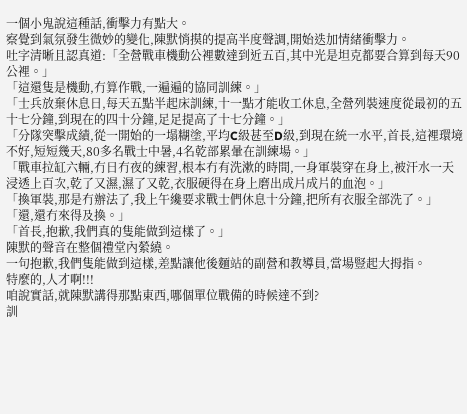一個小鬼說這種話,衝擊力有點大。
察覺到氣氛發生微妙的變化,陳默悄摸的提高半度聲調,開始迭加情緒衝擊力。
吐字清晰且認真道:「全營戰車機動公裡數達到近五百,其中光是坦克都要合算到每天90公裡。」
「這還隻是機動,冇算作戰,一遍遍的協同訓練。」
「士兵放棄休息日,每天五點半起床訓練,十一點才能收工休息,全營列裝速度從最初的五十七分鐘,到現在的四十分鐘,足足提高了十七分鐘。」
「分隊突擊成績,從一開始的一塌糊塗,平均C級甚至D級,到現在統一水平,首長,這裡環境不好,短短幾天,80多名戰士中暑,4名乾部累暈在訓練場。」
「戰車拉缸六輛,冇日冇夜的練習,根本冇有洗漱的時間,一身軍裝穿在身上,被汗水一天浸透上百次,乾了又濕,濕了又乾,衣服硬得在身上磨出成片成片的血泡。」
「換軍裝,那是冇辦法了,我上午纔要求戰士們休息十分鐘,把所有衣服全部洗了。」
「還,還冇來得及換。」
「首長,抱歉,我們真的隻能做到這樣了。」
陳默的聲音在整個禮堂內縈繞。
一句抱歉,我們隻能做到這樣,差點讓他後麵站的副營和教導員,當場豎起大拇指。
特麼的,人才啊!!!
咱說實話,就陳默講得那點東西,哪個單位戰備的時候達不到?
訓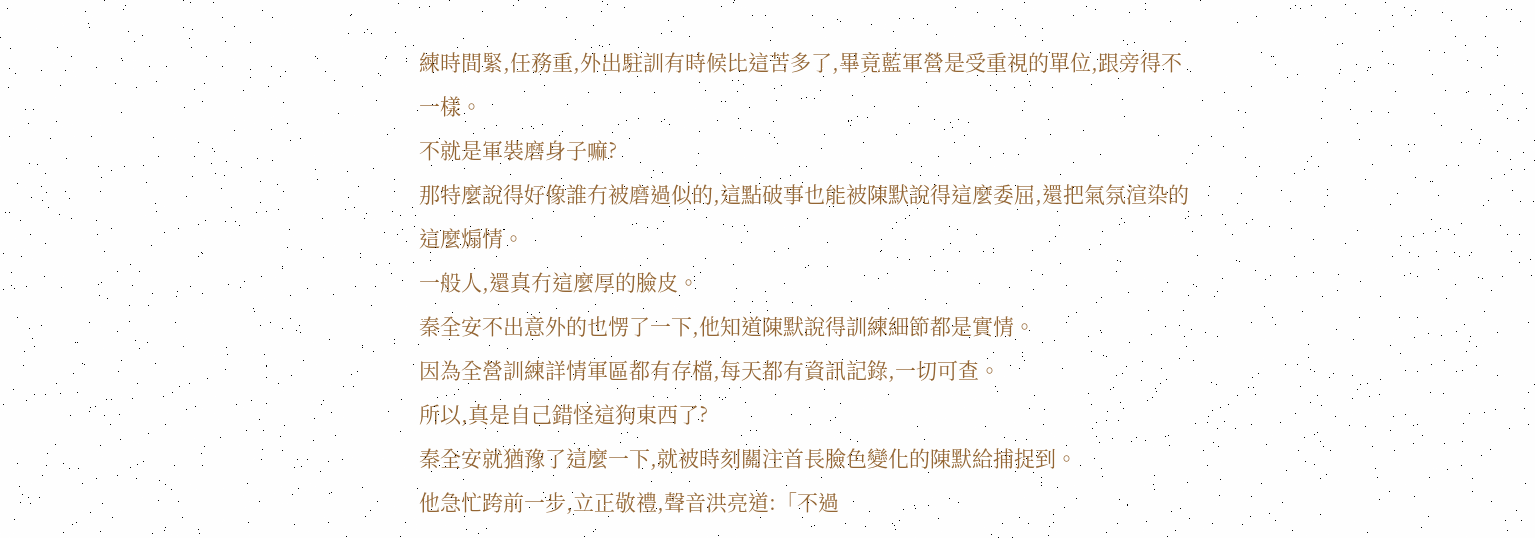練時間緊,任務重,外出駐訓有時候比這苦多了,畢竟藍軍營是受重視的單位,跟旁得不一樣。
不就是軍裝磨身子嘛?
那特麼說得好像誰冇被磨過似的,這點破事也能被陳默說得這麼委屈,還把氣氛渲染的這麼煽情。
一般人,還真冇這麼厚的臉皮。
秦全安不出意外的也愣了一下,他知道陳默說得訓練細節都是實情。
因為全營訓練詳情軍區都有存檔,每天都有資訊記錄,一切可查。
所以,真是自己錯怪這狗東西了?
秦全安就猶豫了這麼一下,就被時刻關注首長臉色變化的陳默給捕捉到。
他急忙跨前一步,立正敬禮,聲音洪亮道:「不過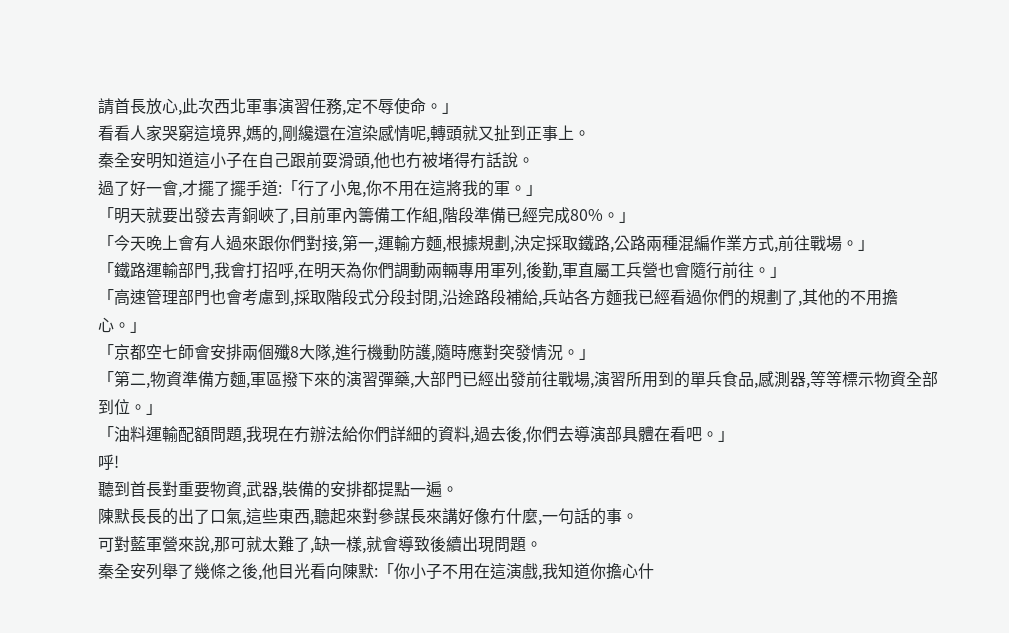請首長放心,此次西北軍事演習任務,定不辱使命。」
看看人家哭窮這境界,媽的,剛纔還在渲染感情呢,轉頭就又扯到正事上。
秦全安明知道這小子在自己跟前耍滑頭,他也冇被堵得冇話說。
過了好一會,才擺了擺手道:「行了小鬼,你不用在這將我的軍。」
「明天就要出發去青銅峽了,目前軍內籌備工作組,階段準備已經完成80%。」
「今天晚上會有人過來跟你們對接,第一,運輸方麵,根據規劃,決定採取鐵路,公路兩種混編作業方式,前往戰場。」
「鐵路運輸部門,我會打招呼,在明天為你們調動兩輛專用軍列,後勤,軍直屬工兵營也會隨行前往。」
「高速管理部門也會考慮到,採取階段式分段封閉,沿途路段補給,兵站各方麵我已經看過你們的規劃了,其他的不用擔心。」
「京都空七師會安排兩個殲8大隊,進行機動防護,隨時應對突發情況。」
「第二,物資準備方麵,軍區撥下來的演習彈藥,大部門已經出發前往戰場,演習所用到的單兵食品,感測器,等等標示物資全部到位。」
「油料運輸配額問題,我現在冇辦法給你們詳細的資料,過去後,你們去導演部具體在看吧。」
呼!
聽到首長對重要物資,武器,裝備的安排都提點一遍。
陳默長長的出了口氣,這些東西,聽起來對參謀長來講好像冇什麼,一句話的事。
可對藍軍營來說,那可就太難了,缺一樣,就會導致後續出現問題。
秦全安列舉了幾條之後,他目光看向陳默:「你小子不用在這演戲,我知道你擔心什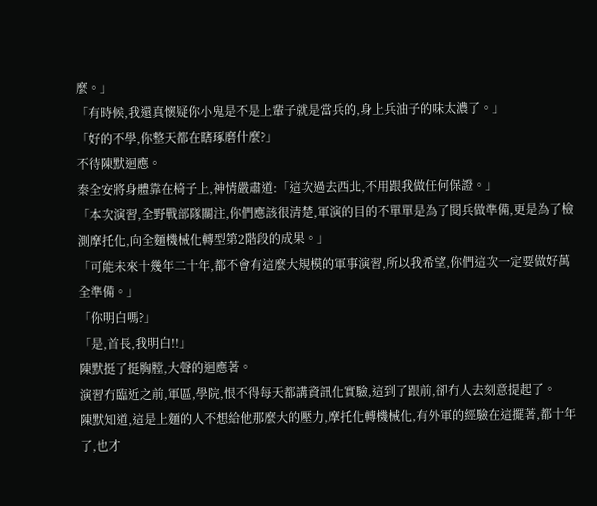麼。」
「有時候,我還真懷疑你小鬼是不是上輩子就是當兵的,身上兵油子的味太濃了。」
「好的不學,你整天都在瞎琢磨什麼?」
不待陳默迴應。
秦全安將身體靠在椅子上,神情嚴肅道:「這次過去西北,不用跟我做任何保證。」
「本次演習,全野戰部隊關注,你們應該很清楚,軍演的目的不單單是為了閱兵做準備,更是為了檢測摩托化,向全麵機械化轉型第2階段的成果。」
「可能未來十幾年二十年,都不會有這麼大規模的軍事演習,所以我希望,你們這次一定要做好萬全準備。」
「你明白嗎?」
「是,首長,我明白!!」
陳默挺了挺胸膛,大聲的迴應著。
演習冇臨近之前,軍區,學院,恨不得每天都講資訊化實驗,這到了跟前,卻冇人去刻意提起了。
陳默知道,這是上麵的人不想給他那麼大的壓力,摩托化轉機械化,有外軍的經驗在這擺著,都十年了,也才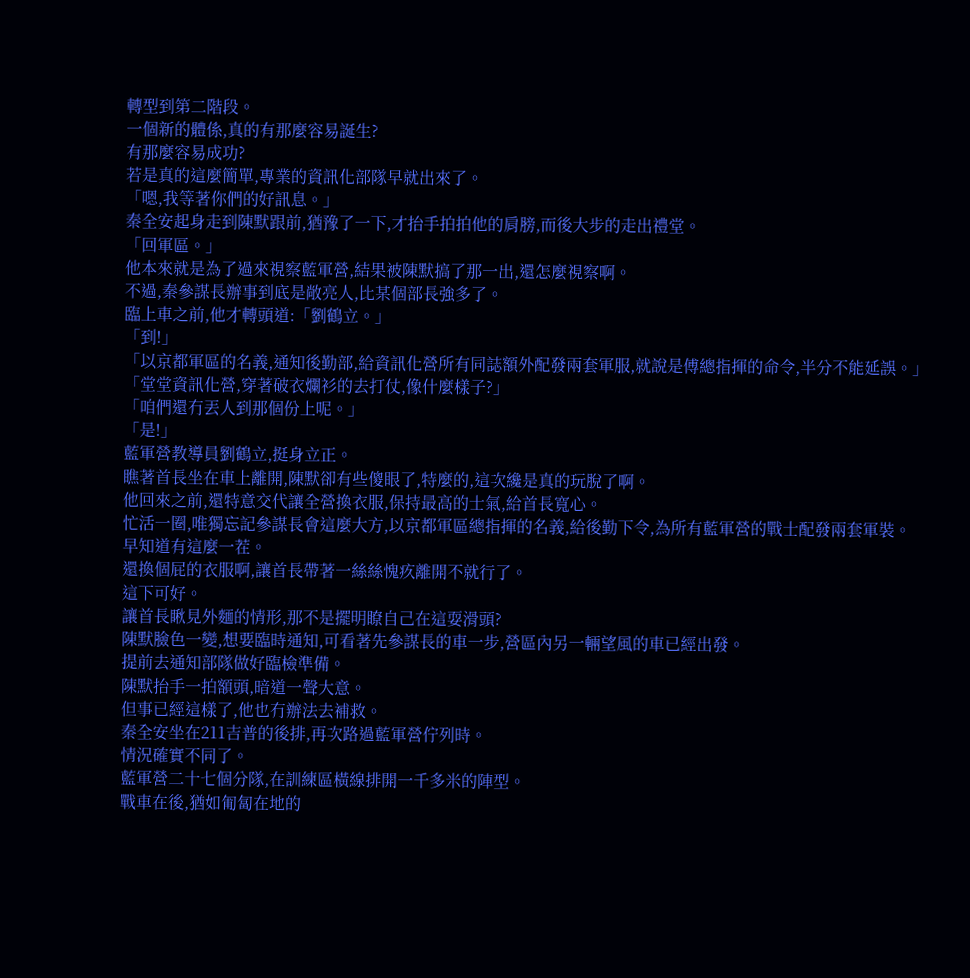轉型到第二階段。
一個新的體係,真的有那麼容易誕生?
有那麼容易成功?
若是真的這麼簡單,專業的資訊化部隊早就出來了。
「嗯,我等著你們的好訊息。」
秦全安起身走到陳默跟前,猶豫了一下,才抬手拍拍他的肩膀,而後大步的走出禮堂。
「回軍區。」
他本來就是為了過來視察藍軍營,結果被陳默搞了那一出,還怎麼視察啊。
不過,秦參謀長辦事到底是敞亮人,比某個部長強多了。
臨上車之前,他才轉頭道:「劉鶴立。」
「到!」
「以京都軍區的名義,通知後勤部,給資訊化營所有同誌額外配發兩套軍服,就說是傅總指揮的命令,半分不能延誤。」
「堂堂資訊化營,穿著破衣爛衫的去打仗,像什麼樣子?」
「咱們還冇丟人到那個份上呢。」
「是!」
藍軍營教導員劉鶴立,挺身立正。
瞧著首長坐在車上離開,陳默卻有些傻眼了,特麼的,這次纔是真的玩脫了啊。
他回來之前,還特意交代讓全營換衣服,保持最高的士氣,給首長寬心。
忙活一圈,唯獨忘記參謀長會這麼大方,以京都軍區總指揮的名義,給後勤下令,為所有藍軍營的戰士配發兩套軍裝。
早知道有這麼一茬。
還換個屁的衣服啊,讓首長帶著一絲絲愧疚離開不就行了。
這下可好。
讓首長瞅見外麵的情形,那不是擺明瞭自己在這耍滑頭?
陳默臉色一變,想要臨時通知,可看著先參謀長的車一步,營區內另一輛望風的車已經出發。
提前去通知部隊做好臨檢準備。
陳默抬手一拍額頭,暗道一聲大意。
但事已經這樣了,他也冇辦法去補救。
秦全安坐在211吉普的後排,再次路過藍軍營佇列時。
情況確實不同了。
藍軍營二十七個分隊,在訓練區橫線排開一千多米的陣型。
戰車在後,猶如匍匐在地的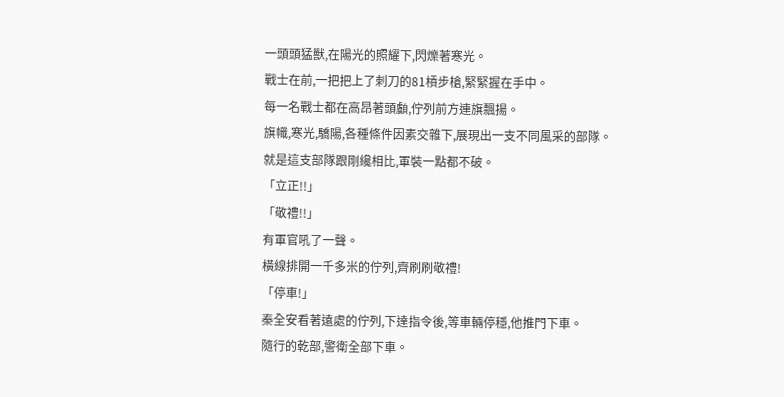一頭頭猛獸,在陽光的照耀下,閃爍著寒光。
戰士在前,一把把上了刺刀的81槓步槍,緊緊握在手中。
每一名戰士都在高昂著頭顱,佇列前方連旗飄揚。
旗幟,寒光,驕陽,各種條件因素交雜下,展現出一支不同風采的部隊。
就是這支部隊跟剛纔相比,軍裝一點都不破。
「立正!!」
「敬禮!!」
有軍官吼了一聲。
橫線排開一千多米的佇列,齊刷刷敬禮!
「停車!」
秦全安看著遠處的佇列,下達指令後,等車輛停穩,他推門下車。
隨行的乾部,警衛全部下車。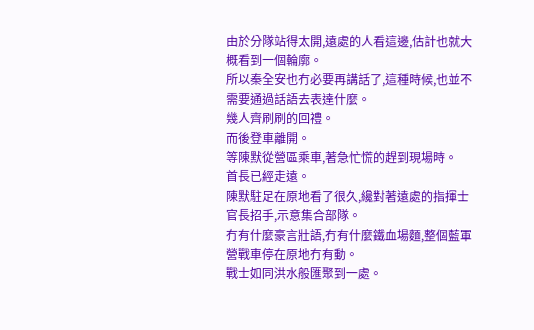由於分隊站得太開,遠處的人看這邊,估計也就大概看到一個輪廓。
所以秦全安也冇必要再講話了,這種時候,也並不需要通過話語去表達什麼。
幾人齊刷刷的回禮。
而後登車離開。
等陳默從營區乘車,著急忙慌的趕到現場時。
首長已經走遠。
陳默駐足在原地看了很久,纔對著遠處的指揮士官長招手,示意集合部隊。
冇有什麼豪言壯語,冇有什麼鐵血場麵,整個藍軍營戰車停在原地冇有動。
戰士如同洪水般匯聚到一處。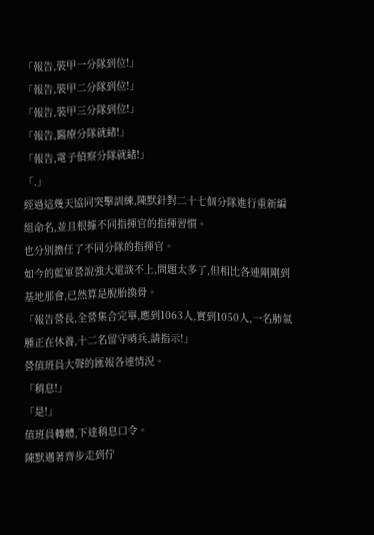「報告,裝甲一分隊到位!」
「報告,裝甲二分隊到位!」
「報告,裝甲三分隊到位!」
「報告,醫療分隊就緒!」
「報告,電子偵察分隊就緒!」
「.」
經過這幾天協同突擊訓練,陳默針對二十七個分隊進行重新編組命名,並且根據不同指揮官的指揮習慣。
也分別擔任了不同分隊的指揮官。
如今的藍軍營說強大還談不上,問題太多了,但相比各連剛剛到基地那會,已然算是脫胎換骨。
「報告營長,全營集合完畢,應到1063人,實到1050人,一名肺氣腫正在休養,十二名留守哨兵,請指示!」
營值班員大聲的匯報各連情況。
「稍息!」
「是!」
值班員轉體,下達稍息口令。
陳默邁著齊步走到佇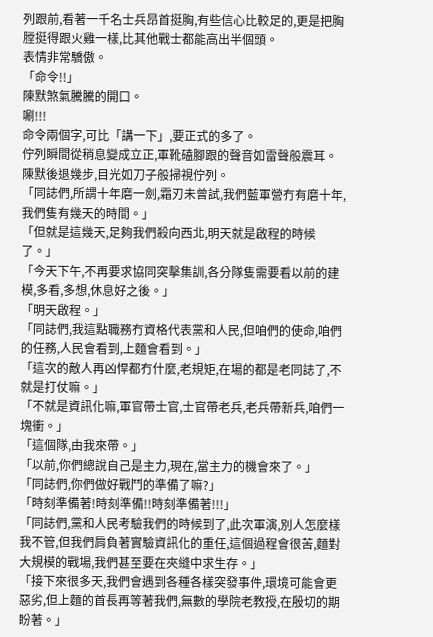列跟前,看著一千名士兵昂首挺胸,有些信心比較足的,更是把胸膛挺得跟火雞一樣,比其他戰士都能高出半個頭。
表情非常驕傲。
「命令!!」
陳默煞氣騰騰的開口。
唰!!!
命令兩個字,可比「講一下」,要正式的多了。
佇列瞬間從稍息變成立正,軍靴磕腳跟的聲音如雷聲般震耳。
陳默後退幾步,目光如刀子般掃視佇列。
「同誌們,所謂十年磨一劍,霜刃未曾試,我們藍軍營冇有磨十年,我們隻有幾天的時間。」
「但就是這幾天,足夠我們殺向西北,明天就是啟程的時候了。」
「今天下午,不再要求協同突擊集訓,各分隊隻需要看以前的建模,多看,多想,休息好之後。」
「明天啟程。」
「同誌們,我這點職務冇資格代表黨和人民,但咱們的使命,咱們的任務,人民會看到,上麵會看到。」
「這次的敵人再凶悍都冇什麼,老規矩,在場的都是老同誌了,不就是打仗嘛。」
「不就是資訊化嘛,軍官帶士官,士官帶老兵,老兵帶新兵,咱們一塊衝。」
「這個隊,由我來帶。」
「以前,你們總說自己是主力,現在,當主力的機會來了。」
「同誌們,你們做好戰鬥的準備了嘛?」
「時刻準備著!時刻準備!!時刻準備著!!!」
「同誌們,黨和人民考驗我們的時候到了,此次軍演,別人怎麼樣我不管,但我們肩負著實驗資訊化的重任,這個過程會很苦,麵對大規模的戰場,我們甚至要在夾縫中求生存。」
「接下來很多天,我們會遇到各種各樣突發事件,環境可能會更惡劣,但上麵的首長再等著我們,無數的學院老教授,在殷切的期盼著。」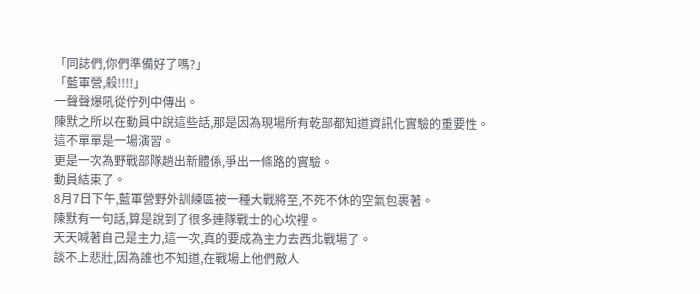「同誌們,你們準備好了嗎?」
「藍軍營,殺!!!!」
一聲聲爆吼從佇列中傳出。
陳默之所以在動員中說這些話,那是因為現場所有乾部都知道資訊化實驗的重要性。
這不單單是一場演習。
更是一次為野戰部隊趟出新體係,爭出一條路的實驗。
動員結束了。
8月7日下午,藍軍營野外訓練區被一種大戰將至,不死不休的空氣包裹著。
陳默有一句話,算是說到了很多連隊戰士的心坎裡。
天天喊著自己是主力,這一次,真的要成為主力去西北戰場了。
談不上悲壯,因為誰也不知道,在戰場上他們敵人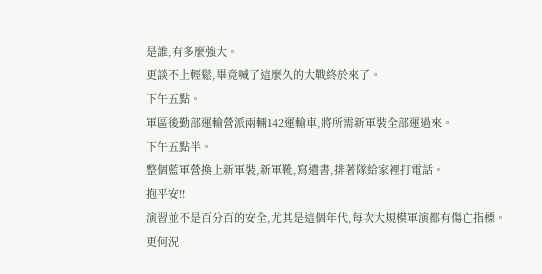是誰,有多麼強大。
更談不上輕鬆,畢竟喊了這麼久的大戰終於來了。
下午五點。
軍區後勤部運輸營派兩輛142運輸車,將所需新軍裝全部運過來。
下午五點半。
整個藍軍營換上新軍裝,新軍靴,寫遺書,排著隊給家裡打電話。
抱平安!!
演習並不是百分百的安全,尤其是這個年代,每次大規模軍演都有傷亡指標。
更何況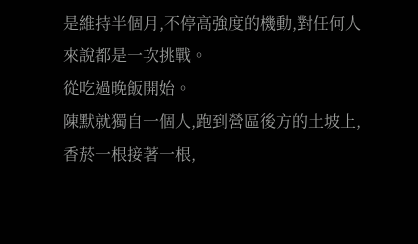是維持半個月,不停高強度的機動,對任何人來說都是一次挑戰。
從吃過晚飯開始。
陳默就獨自一個人,跑到營區後方的土坡上,香菸一根接著一根,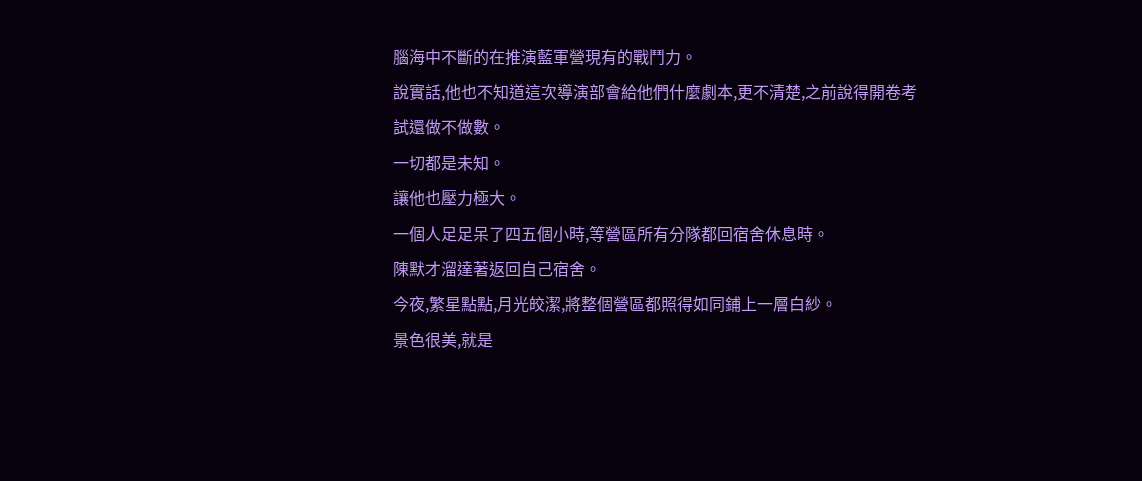腦海中不斷的在推演藍軍營現有的戰鬥力。
說實話,他也不知道這次導演部會給他們什麼劇本,更不清楚,之前說得開卷考試還做不做數。
一切都是未知。
讓他也壓力極大。
一個人足足呆了四五個小時,等營區所有分隊都回宿舍休息時。
陳默才溜達著返回自己宿舍。
今夜,繁星點點,月光皎潔,將整個營區都照得如同鋪上一層白紗。
景色很美,就是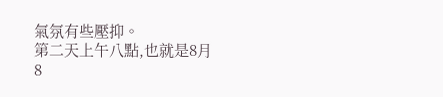氣氛有些壓抑。
第二天上午八點,也就是8月8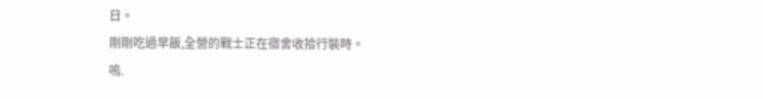日。
剛剛吃過早飯,全營的戰士正在宿舍收拾行裝時。
嗚.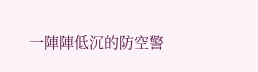一陣陣低沉的防空警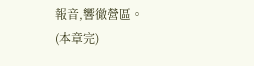報音,響徹營區。
(本章完)